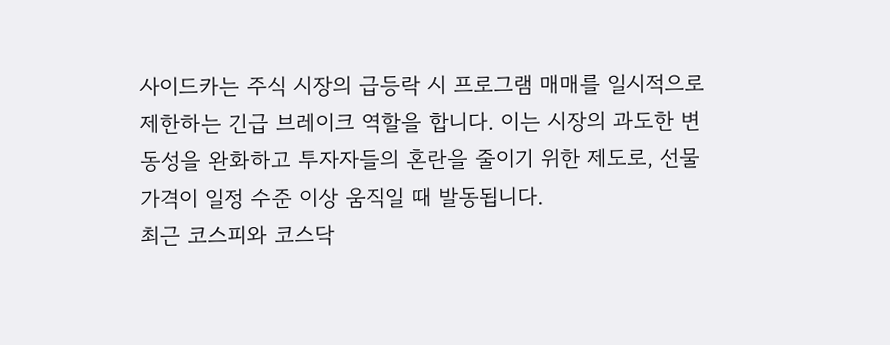사이드카는 주식 시장의 급등락 시 프로그램 매매를 일시적으로 제한하는 긴급 브레이크 역할을 합니다. 이는 시장의 과도한 변동성을 완화하고 투자자들의 혼란을 줄이기 위한 제도로, 선물 가격이 일정 수준 이상 움직일 때 발동됩니다.
최근 코스피와 코스닥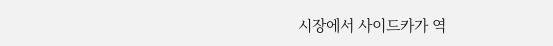시장에서 사이드카가 역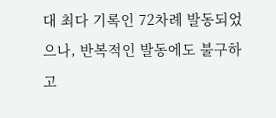대 최다 기록인 72차례 발동되었으나, 반복적인 발동에도 불구하고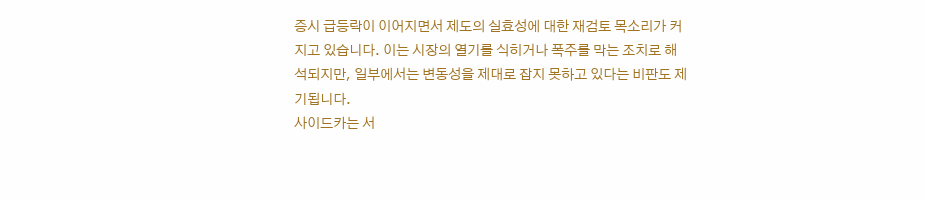증시 급등락이 이어지면서 제도의 실효성에 대한 재검토 목소리가 커지고 있습니다. 이는 시장의 열기를 식히거나 폭주를 막는 조치로 해석되지만, 일부에서는 변동성을 제대로 잡지 못하고 있다는 비판도 제기됩니다.
사이드카는 서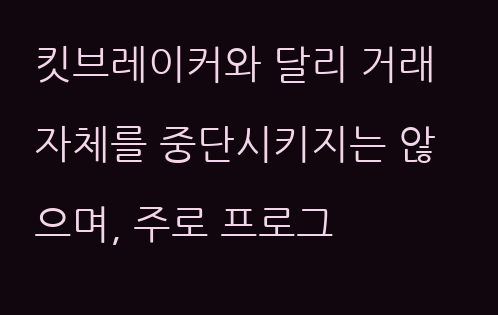킷브레이커와 달리 거래 자체를 중단시키지는 않으며, 주로 프로그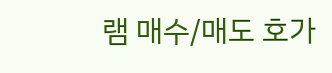램 매수/매도 호가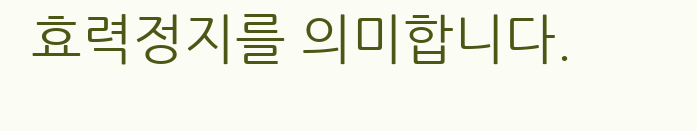효력정지를 의미합니다.